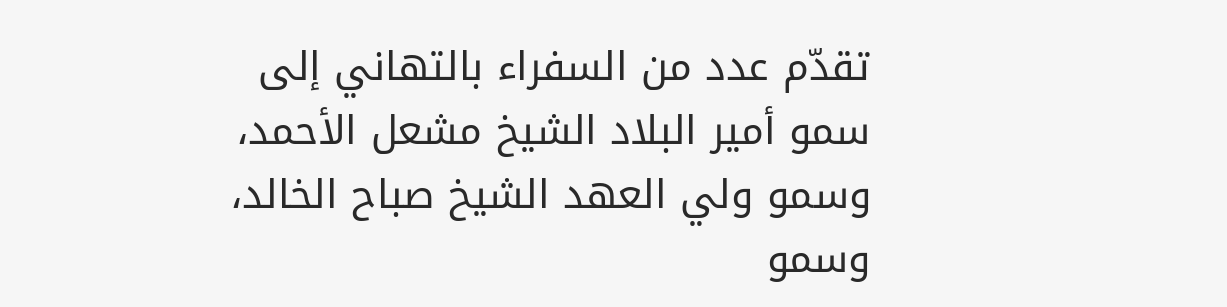تقدّم عدد من السفراء بالتهاني إلى سمو أمير البلاد الشيخ مشعل الأحمد، وسمو ولي العهد الشيخ صباح الخالد، وسمو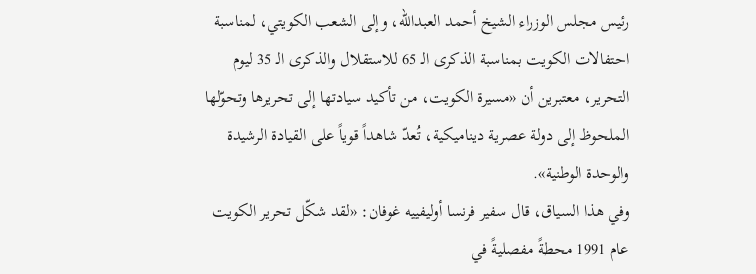رئيس مجلس الوزراء الشيخ أحمد العبدالله، وإلى الشعب الكويتي، لمناسبة احتفالات الكويت بمناسبة الذكرى الـ 65 للاستقلال والذكرى الـ 35 ليوم التحرير، معتبرين أن «مسيرة الكويت، من تأكيد سيادتها إلى تحريرها وتحوّلها الملحوظ إلى دولة عصرية ديناميكية، تُعدّ شاهداً قوياً على القيادة الرشيدة والوحدة الوطنية».
وفي هذا السياق، قال سفير فرنسا أوليفييه غوفان: «لقد شكّل تحرير الكويت عام 1991 محطةً مفصليةً في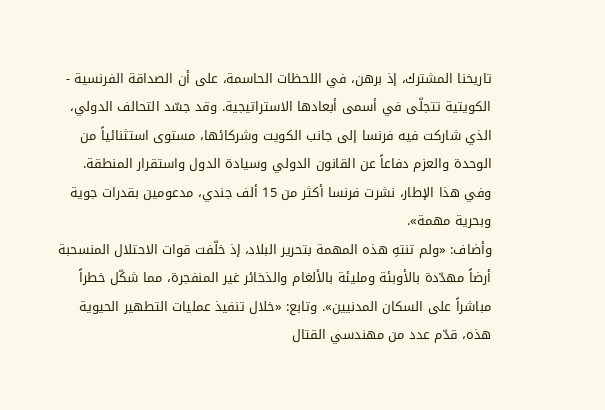تاريخنا المشترك، إذ برهن، في اللحظات الحاسمة، على أن الصداقة الفرنسية - الكويتية تتجلّى في أسمى أبعادها الاستراتيجية. وقد جسّد التحالف الدولي، الذي شاركت فيه فرنسا إلى جانب الكويت وشركائها، مستوى استثنائياً من الوحدة والعزم دفاعاً عن القانون الدولي وسيادة الدول واستقرار المنطقة. وفي هذا الإطار، نشرت فرنسا أكثر من 15 ألف جندي، مدعومين بقدرات جوية وبحرية مهمة».
وأضاف: «ولم تنتهِ هذه المهمة بتحرير البلاد، إذ خلّفت قوات الاحتلال المنسحبة أرضاً مهدّدة بالأوبئة ومليئة بالألغام والذخائر غير المنفجرة، مما شكّل خطراً مباشراً على السكان المدنيين». وتابع: «خلال تنفيذ عمليات التطهير الحيوية هذه، قدّم عدد من مهندسي القتال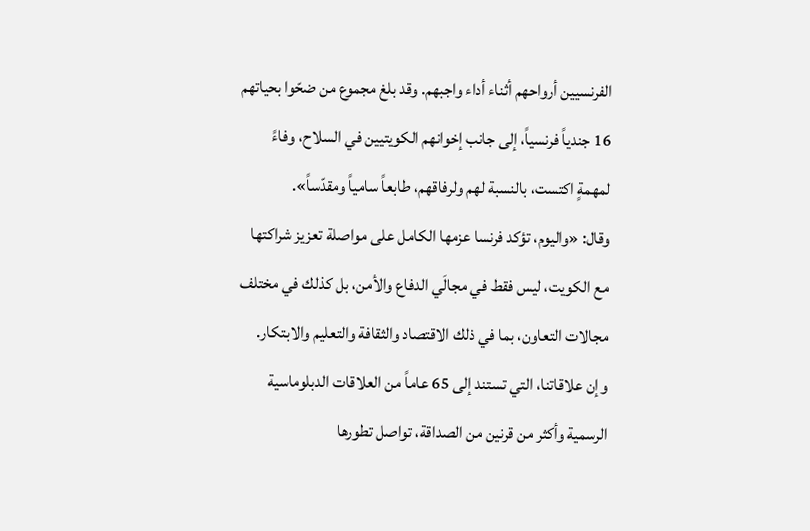الفرنسيين أرواحهم أثناء أداء واجبهم. وقد بلغ مجموع من ضحّوا بحياتهم 16 جندياً فرنسياً، إلى جانب إخوانهم الكويتيين في السلاح، وفاءً لمهمةٍ اكتست، بالنسبة لهم ولرفاقهم، طابعاً سامياً ومقدّساً».
وقال: «واليوم، تؤكد فرنسا عزمها الكامل على مواصلة تعزيز شراكتها مع الكويت، ليس فقط في مجالَي الدفاع والأمن، بل كذلك في مختلف مجالات التعاون، بما في ذلك الاقتصاد والثقافة والتعليم والابتكار. وإن علاقاتنا، التي تستند إلى 65 عاماً من العلاقات الدبلوماسية الرسمية وأكثر من قرنين من الصداقة، تواصل تطورها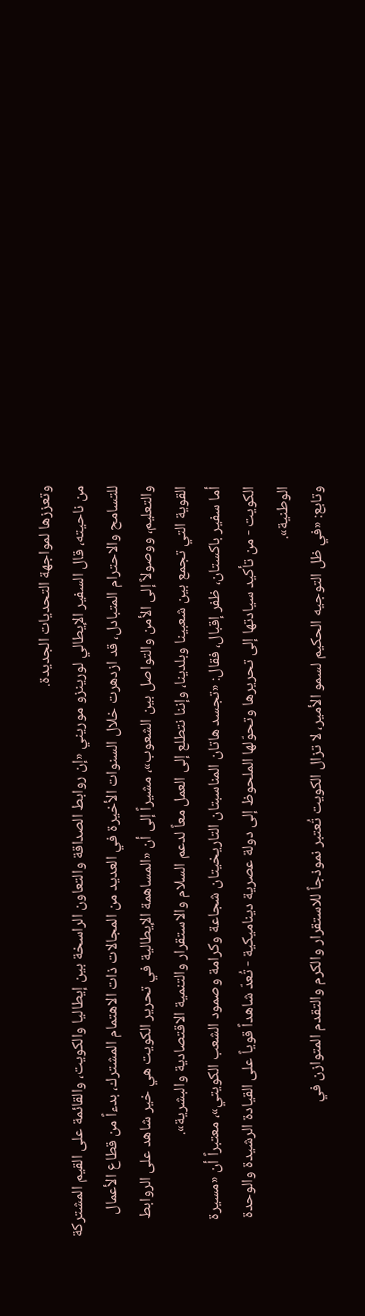وتعززها لمواجهة التحديات الجديدة.
من ناحيته، قال السفير الإيطالي لورينزو موريني «إن روابط الصداقة والتعاون الراسخة بين إيطاليا والكويت، والقائمة على القيم المشتركة للتسامح والاحترام المتبادل، قد ازدهرت خلال السنوات الأخيرة في العديد من المجالات ذات الاهتمام المشترك، بدءاً من قطاع الأعمال والتعليم، ووصولاً إلى الأمن والتواصل بين الشعوب»، مشيراً إلى أن «المساهمة الإيطالية في تحرير الكويت هي خير شاهد على الروابط القوية التي تجمع بين شعبينا وبلدينا، وإننا نتطلع إلى العمل معاً لدعم السلام والاستقرار والتنمية الاقتصادية والبشرية».
أما سفير باكستان، ظفر إقبال، فقال: «تجسد هاتان المناسبتان التاريخيتان شجاعة وكرامة وصمود الشعب الكويتي»، معتبراً أن «مسيرة الكويت - من تأكيد سيادتها إلى تحريرها وتحوّلها الملحوظ إلى دولة عصرية ديناميكية - تُعدّ شاهداً قوياً على القيادة الرشيدة والوحدة الوطنية».
وتابع: «في ظل التوجيه الحكيم لسمو الأمير، لا تزال الكويت تُعتبر نموذجاً للاستقرار والكرم والتقدم المتوازن في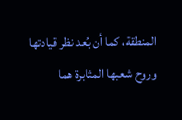المنطقة، كما أن بُعد نظر قيادتها وروح شعبها المثابرة هما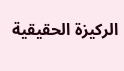الركيزة الحقيقية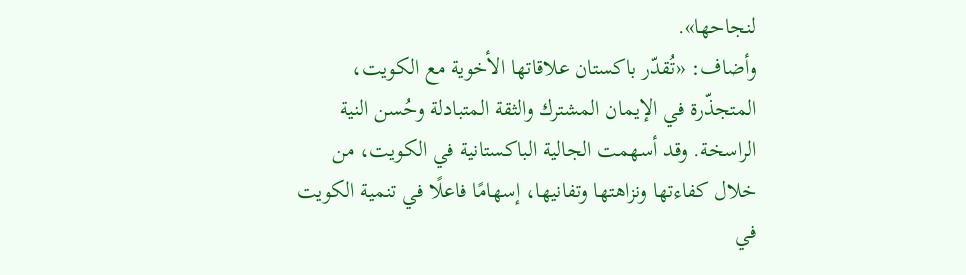لنجاحها».
وأضاف: «تُقدّر باكستان علاقاتها الأخوية مع الكويت، المتجذّرة في الإيمان المشترك والثقة المتبادلة وحُسن النية الراسخة. وقد أسهمت الجالية الباكستانية في الكويت، من خلال كفاءتها ونزاهتها وتفانيها، إسهامًا فاعلًا في تنمية الكويت في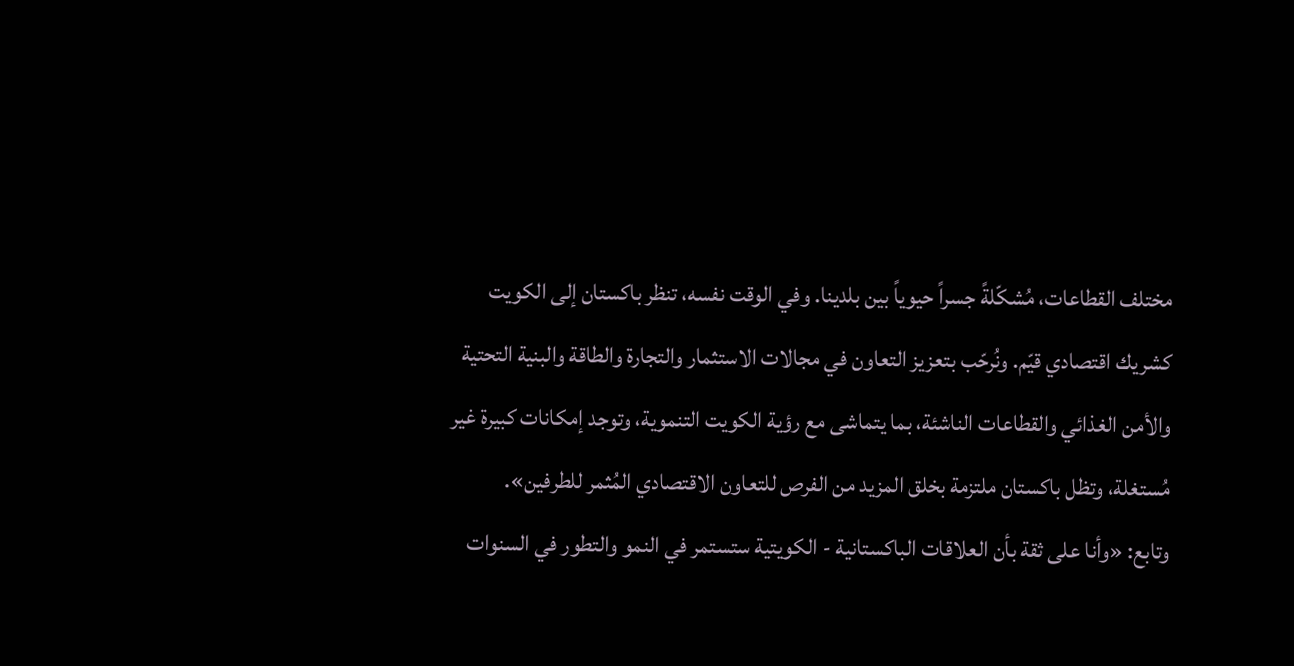مختلف القطاعات، مُشكّلةً جسراً حيوياً بين بلدينا. وفي الوقت نفسه، تنظر باكستان إلى الكويت كشريك اقتصادي قيّم. ونُرحّب بتعزيز التعاون في مجالات الاستثمار والتجارة والطاقة والبنية التحتية والأمن الغذائي والقطاعات الناشئة، بما يتماشى مع رؤية الكويت التنموية، وتوجد إمكانات كبيرة غير مُستغلة، وتظل باكستان ملتزمة بخلق المزيد من الفرص للتعاون الاقتصادي المُثمر للطرفين».
وتابع: «وأنا على ثقة بأن العلاقات الباكستانية - الكويتية ستستمر في النمو والتطور في السنوات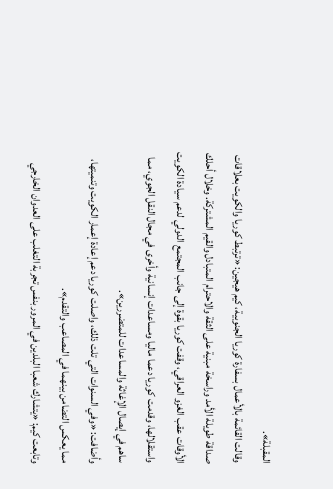المقبلة».
وقالت القائمة بالأعمال بسفارة كوريا الجنوبية، كيم هيجين: «ترتبط كوريا والكويت بعلاقات صداقة طويلة الأمد وراسخة مبنية على الثقة والاحترام المتبادل والقيم المشتركة. وخلال أحلك الأوقات عقب الغزو العراقي، وقفت كوريا بقوة إلى جانب المجتمع الدولي لدعم سيادة الكويت واستقلالها، وقدمت كوريا دعما ماليا ومساعدات إنسانية وأخرى في مجال النقل الجوي، مما ساهم في إيصال الإغاثة والمساعدات للمتضررين».
وأضافت: «وفي السنوات التي تلت ذلك، واصلت كوريا دعم إعادة إعمار الكويت وتنميتها، مما يعكس التضامن بينهما في المصاعب والتقدم».
وتابعت كيم: «يتشارك شعبا البلدين في المرور بنفس تجربة التغلب على العدوان الخارجي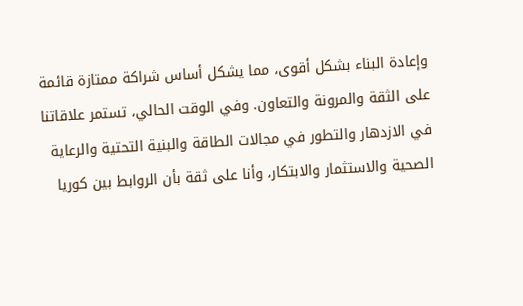وإعادة البناء بشكل أقوى، مما يشكل أساس شراكة ممتازة قائمة على الثقة والمرونة والتعاون. وفي الوقت الحالي، تستمر علاقاتنا في الازدهار والتطور في مجالات الطاقة والبنية التحتية والرعاية الصحية والاستثمار والابتكار، وأنا على ثقة بأن الروابط بين كوريا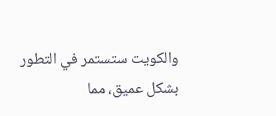والكويت ستستمر في التطور بشكل عميق، مما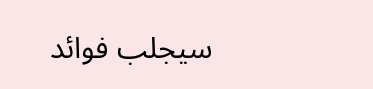سيجلب فوائد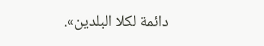دائمة لكلا البلدين».